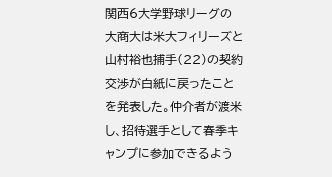関西6大学野球リーグの大商大は米大フィリーズと山村裕也捕手(22)の契約交渉が白紙に戻ったことを発表した。仲介者が渡米し、招待選手として春季キャンプに参加できるよう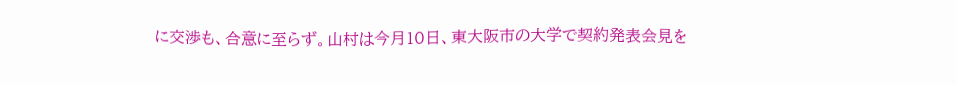に交渉も、合意に至らず。山村は今月10日、東大阪市の大学で契約発表会見を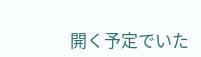開く予定でいた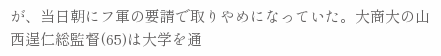が、当日朝にフ軍の要請で取りやめになっていた。大商大の山西逞仁総監督(65)は大学を通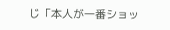じ「本人が一番ショッ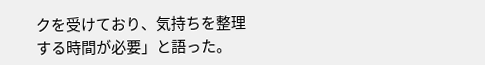クを受けており、気持ちを整理する時間が必要」と語った。